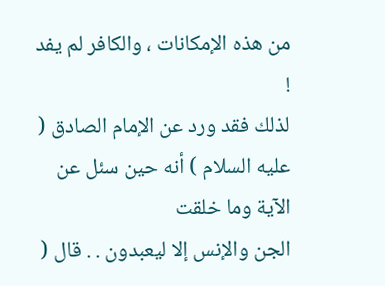من هذه الإمكانات ، والكافر لم يفد !
لذلك فقد ورد عن الإمام الصادق ( عليه السلام ) أنه حين سئل عن الآية وما خلقت
الجن والإنس إلا ليعبدون . . قال (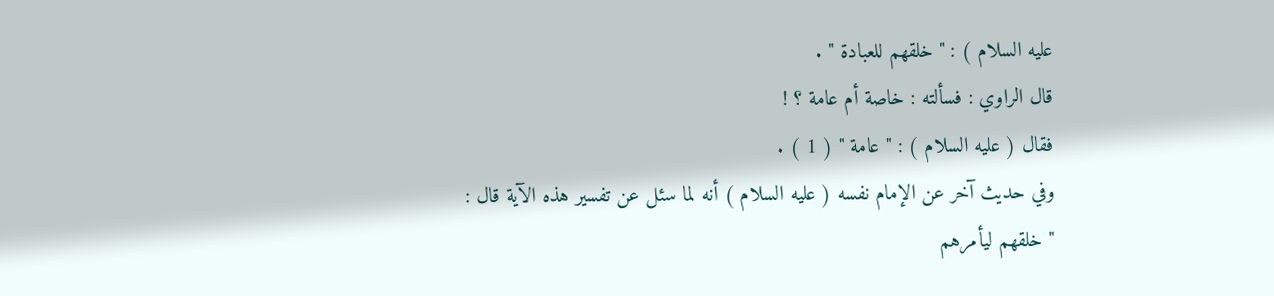عليه السلام ) : " خلقهم للعبادة " .
قال الراوي : فسألته : خاصة أم عامة ؟ !
فقال ( عليه السلام ) : " عامة " ( 1 ) .
وفي حديث آخر عن الإمام نفسه ( عليه السلام ) أنه لما سئل عن تفسير هذه الآية قال :
" خلقهم ليأمرهم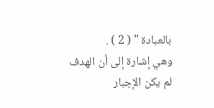بالعبادة " ( 2 ) .
وهي إشارة إلى أن الهدف لم يكن الإجبار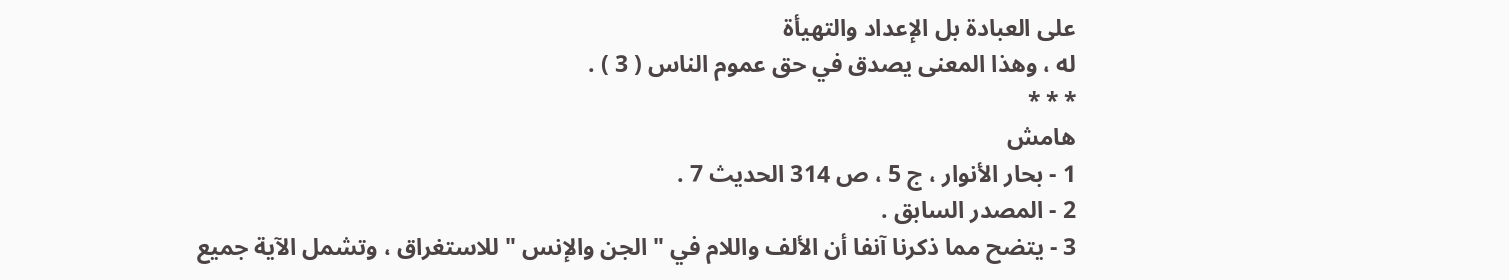على العبادة بل الإعداد والتهيأة
له ، وهذا المعنى يصدق في حق عموم الناس ( 3 ) .
* * *
هامش
1 - بحار الأنوار ، ج 5 ، ص 314 الحديث 7 .
2 - المصدر السابق .
3 - يتضح مما ذكرنا آنفا أن الألف واللام في " الجن والإنس " للاستغراق ، وتشمل الآية جميع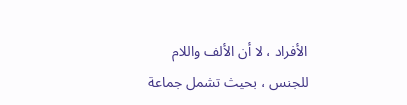الأفراد ، لا أن الألف واللام
للجنس ، بحيث تشمل جماعة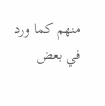منهم كما ورد في بعض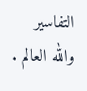التفاسير والله العالم .